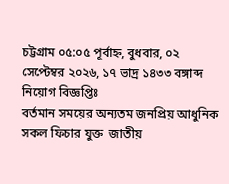চট্টগ্রাম ০৫:০৫ পূর্বাহ্ন, বুধবার, ০২ সেপ্টেম্বর ২০২৬, ১৭ ভাদ্র ১৪৩৩ বঙ্গাব্দ
নিয়োগ বিজ্ঞপ্তিঃ
বর্তমান সময়ের অন্যতম জনপ্রিয় আধুনিক সকল ফিচার যুক্ত  জাতীয়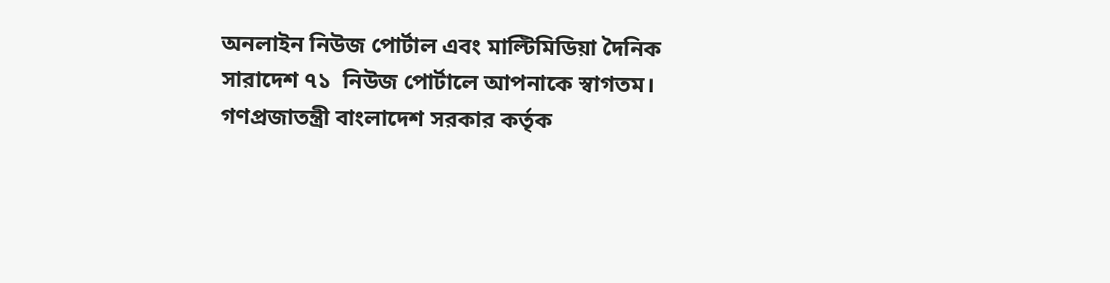অনলাইন নিউজ পোর্টাল এবং মাল্টিমিডিয়া দৈনিক সারাদেশ ৭১  নিউজ পোর্টালে আপনাকে স্বাগতম। গণপ্রজাতন্ত্রী বাংলাদেশ সরকার কর্তৃক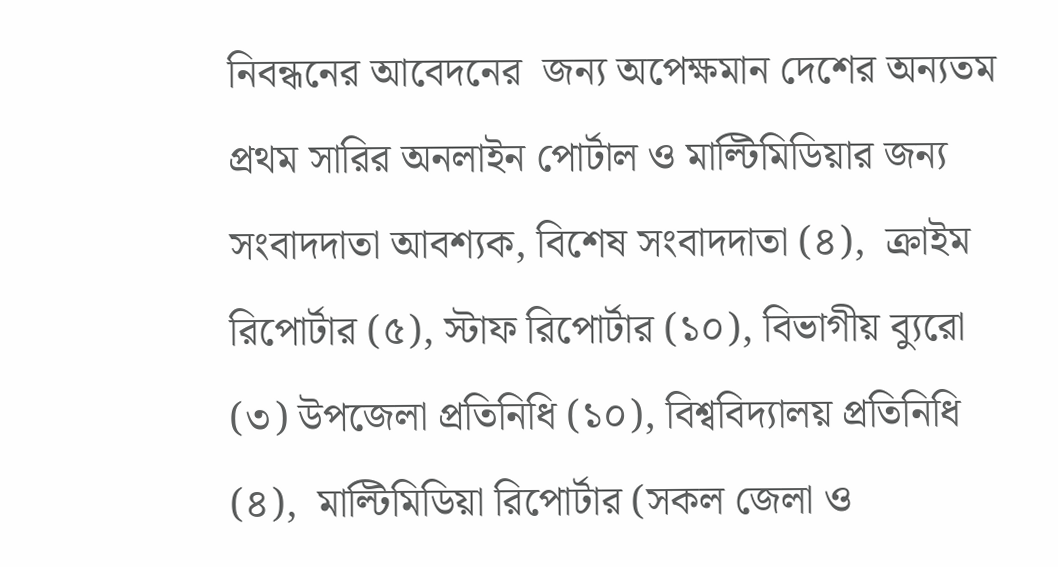নিবন্ধনের আবেদনের  জন্য অপেক্ষমান দেশের অন্যতম প্রথম সারির অনলাইন পোর্টাল ও মাল্টিমিডিয়ার জন্য সংবাদদাতা আবশ্যক, বিশেষ সংবাদদাতা (৪),  ক্রাইম রিপোর্টার (৫), স্টাফ রিপোর্টার (১০), বিভাগীয় ব্যুরো (৩) উপজেলা প্রতিনিধি (১০), বিশ্ববিদ্যালয় প্রতিনিধি (৪),  মাল্টিমিডিয়া রিপোর্টার (সকল জেলা ও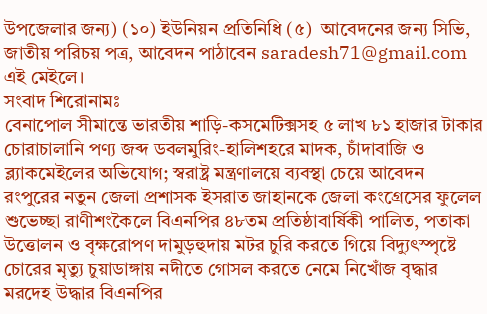উপজেলার জন্য) (১০) ইউনিয়ন প্রতিনিধি (৫)  আবেদনের জন্য সিভি, জাতীয় পরিচয় পত্র, আবেদন পাঠাবেন saradesh71@gmail.com এই মেইলে।
সংবাদ শিরোনামঃ
বেনাপোল সীমান্তে ভারতীয় শাড়ি-কসমেটিক্সসহ ৫ লাখ ৮১ হাজার টাকার চোরাচালানি পণ্য জব্দ ডবলমুরিং-হালিশহরে মাদক, চাঁদাবাজি ও ব্ল্যাকমেইলের অভিযোগ; স্বরাষ্ট্র মন্ত্রণালয়ে ব্যবস্থা চেয়ে আবেদন রংপুরের নতুন জেলা প্রশাসক ইসরাত জাহানকে জেলা কংগ্রেসের ফুলেল শুভেচ্ছা রাণীশংকৈলে বিএনপির ৪৮তম প্রতিষ্ঠাবার্ষিকী পালিত, পতাকা উত্তোলন ও বৃক্ষরোপণ দামুড়হুদায় মটর চুরি করতে গিয়ে বিদ্যুৎস্পৃষ্টে চোরের মৃত্যু চুয়াডাঙ্গায় নদীতে গোসল করতে নেমে নিখোঁজ বৃদ্ধার মরদেহ উদ্ধার বিএনপির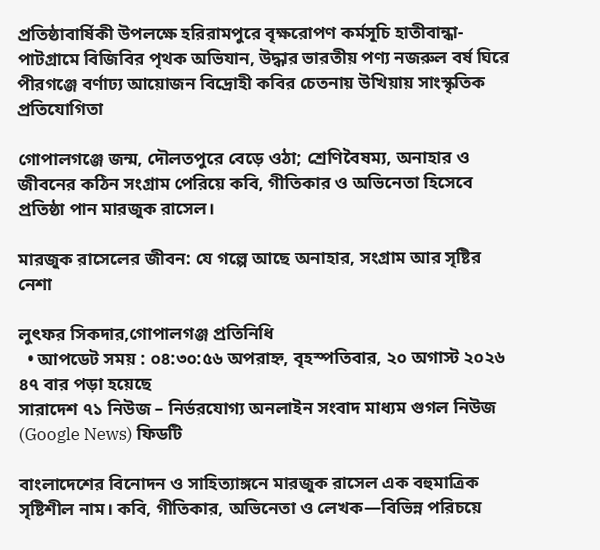প্রতিষ্ঠাবার্ষিকী উপলক্ষে হরিরামপুরে বৃক্ষরোপণ কর্মসূচি হাতীবান্ধা-পাটগ্রামে বিজিবির পৃথক অভিযান, উদ্ধার ভারতীয় পণ্য নজরুল বর্ষ ঘিরে পীরগঞ্জে বর্ণাঢ্য আয়োজন বিদ্রোহী কবির চেতনায় উখিয়ায় সাংস্কৃতিক প্রতিযোগিতা

গোপালগঞ্জে জন্ম, দৌলতপুরে বেড়ে ওঠা; শ্রেণিবৈষম্য, অনাহার ও জীবনের কঠিন সংগ্রাম পেরিয়ে কবি, গীতিকার ও অভিনেতা হিসেবে প্রতিষ্ঠা পান মারজুক রাসেল।

মারজুক রাসেলের জীবন: যে গল্পে আছে অনাহার, সংগ্রাম আর সৃষ্টির নেশা

লুৎফর সিকদার,গোপালগঞ্জ প্রতিনিধি
  • আপডেট সময় : ০৪:৩০:৫৬ অপরাহ্ন, বৃহস্পতিবার, ২০ অগাস্ট ২০২৬ ৪৭ বার পড়া হয়েছে
সারাদেশ ৭১ নিউজ – নির্ভরযোগ্য অনলাইন সংবাদ মাধ্যম গুগল নিউজ (Google News) ফিডটি

বাংলাদেশের বিনোদন ও সাহিত্যাঙ্গনে মারজুক রাসেল এক বহুমাত্রিক সৃষ্টিশীল নাম। কবি, গীতিকার, অভিনেতা ও লেখক—বিভিন্ন পরিচয়ে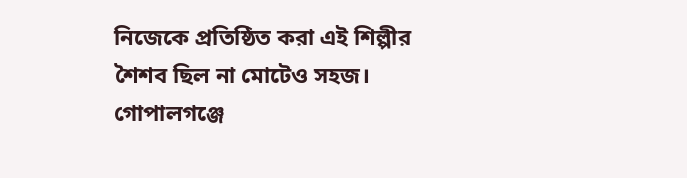নিজেকে প্রতিষ্ঠিত করা এই শিল্পীর শৈশব ছিল না মোটেও সহজ। গোপালগঞ্জে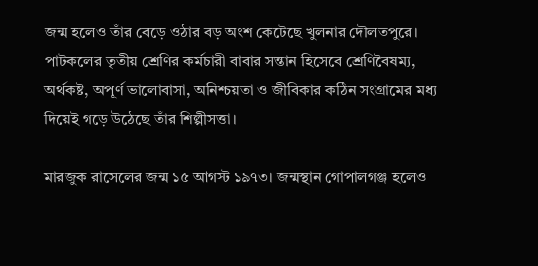জন্ম হলেও তাঁর বেড়ে ওঠার বড় অংশ কেটেছে খুলনার দৌলতপুরে। পাটকলের তৃতীয় শ্রেণির কর্মচারী বাবার সন্তান হিসেবে শ্রেণিবৈষম্য, অর্থকষ্ট, অপূর্ণ ভালোবাসা, অনিশ্চয়তা ও জীবিকার কঠিন সংগ্রামের মধ্য দিয়েই গড়ে উঠেছে তাঁর শিল্পীসত্তা।

মারজুক রাসেলের জন্ম ১৫ আগস্ট ১৯৭৩। জন্মস্থান গোপালগঞ্জ হলেও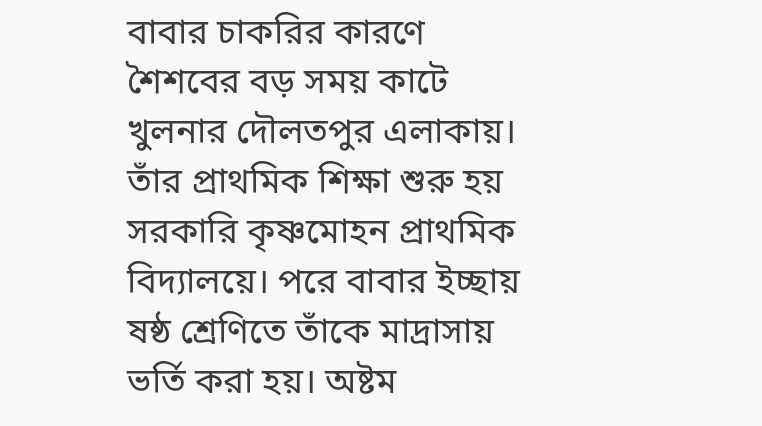বাবার চাকরির কারণে শৈশবের বড় সময় কাটে খুলনার দৌলতপুর এলাকায়। তাঁর প্রাথমিক শিক্ষা শুরু হয় সরকারি কৃষ্ণমোহন প্রাথমিক বিদ্যালয়ে। পরে বাবার ইচ্ছায় ষষ্ঠ শ্রেণিতে তাঁকে মাদ্রাসায় ভর্তি করা হয়। অষ্টম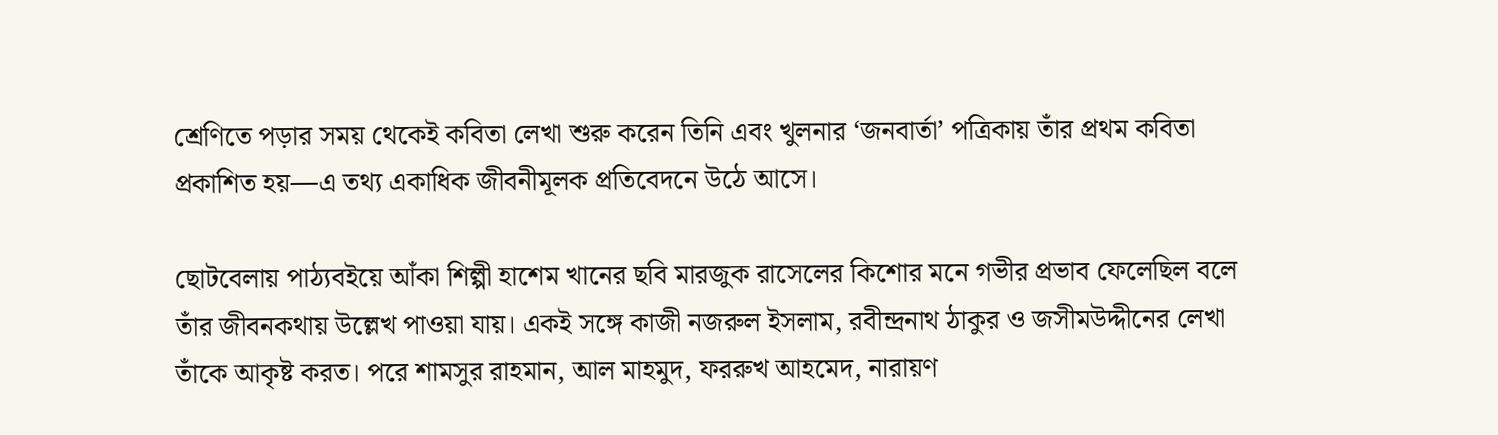শ্রেণিতে পড়ার সময় থেকেই কবিতা লেখা শুরু করেন তিনি এবং খুলনার ‘জনবার্তা’ পত্রিকায় তাঁর প্রথম কবিতা প্রকাশিত হয়—এ তথ্য একাধিক জীবনীমূলক প্রতিবেদনে উঠে আসে।

ছোটবেলায় পাঠ্যবইয়ে আঁকা শিল্পী হাশেম খানের ছবি মারজুক রাসেলের কিশোর মনে গভীর প্রভাব ফেলেছিল বলে তাঁর জীবনকথায় উল্লেখ পাওয়া যায়। একই সঙ্গে কাজী নজরুল ইসলাম, রবীন্দ্রনাথ ঠাকুর ও জসীমউদ্দীনের লেখা তাঁকে আকৃষ্ট করত। পরে শামসুর রাহমান, আল মাহমুদ, ফররুখ আহমেদ, নারায়ণ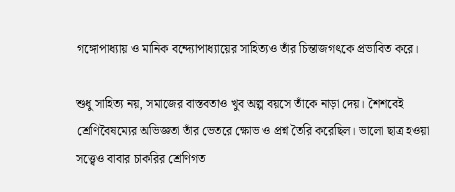গঙ্গোপাধ্যায় ও মানিক বন্দ্যোপাধ্যায়ের সাহিত্যও তাঁর চিন্তাজগৎকে প্রভাবিত করে।

শুধু সাহিত্য নয়, সমাজের বাস্তবতাও খুব অল্প বয়সে তাঁকে নাড়া দেয়। শৈশবেই শ্রেণিবৈষম্যের অভিজ্ঞতা তাঁর ভেতরে ক্ষোভ ও প্রশ্ন তৈরি করেছিল। ভালো ছাত্র হওয়া সত্ত্বেও বাবার চাকরির শ্রেণিগত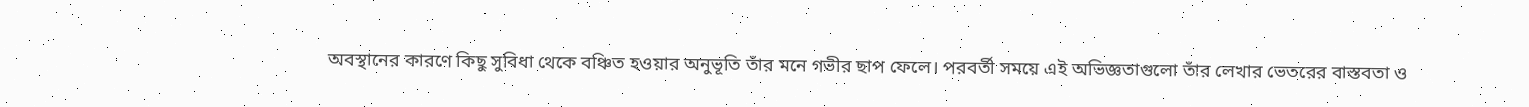অবস্থানের কারণে কিছু সুবিধা থেকে বঞ্চিত হওয়ার অনুভূতি তাঁর মনে গভীর ছাপ ফেলে। পরবর্তী সময়ে এই অভিজ্ঞতাগুলো তাঁর লেখার ভেতরের বাস্তবতা ও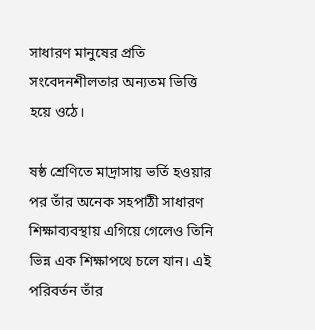সাধারণ মানুষের প্রতি সংবেদনশীলতার অন্যতম ভিত্তি হয়ে ওঠে।

ষষ্ঠ শ্রেণিতে মাদ্রাসায় ভর্তি হওয়ার পর তাঁর অনেক সহপাঠী সাধারণ শিক্ষাব্যবস্থায় এগিয়ে গেলেও তিনি ভিন্ন এক শিক্ষাপথে চলে যান। এই পরিবর্তন তাঁর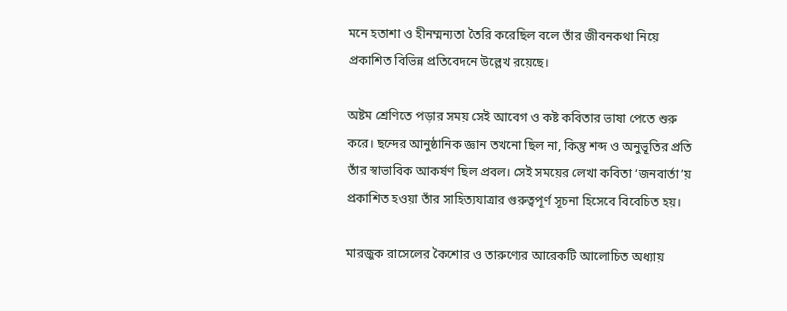মনে হতাশা ও হীনম্মন্যতা তৈরি করেছিল বলে তাঁর জীবনকথা নিয়ে প্রকাশিত বিভিন্ন প্রতিবেদনে উল্লেখ রয়েছে।

অষ্টম শ্রেণিতে পড়ার সময় সেই আবেগ ও কষ্ট কবিতার ভাষা পেতে শুরু করে। ছন্দের আনুষ্ঠানিক জ্ঞান তখনো ছিল না, কিন্তু শব্দ ও অনুভূতির প্রতি তাঁর স্বাভাবিক আকর্ষণ ছিল প্রবল। সেই সময়ের লেখা কবিতা ‘জনবার্তা’য় প্রকাশিত হওয়া তাঁর সাহিত্যযাত্রার গুরুত্বপূর্ণ সূচনা হিসেবে বিবেচিত হয়।

মারজুক রাসেলের কৈশোর ও তারুণ্যের আরেকটি আলোচিত অধ্যায়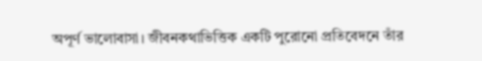অপূর্ণ ভালোবাসা। জীবনকথাভিত্তিক একটি পুরোনো প্রতিবেদনে তাঁর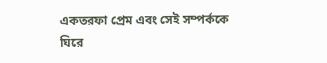একতরফা প্রেম এবং সেই সম্পর্ককে ঘিরে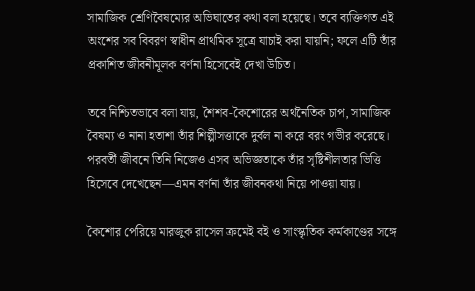সামাজিক শ্রেণিবৈষম্যের অভিঘাতের কথা বলা হয়েছে। তবে ব্যক্তিগত এই অংশের সব বিবরণ স্বাধীন প্রাথমিক সূত্রে যাচাই করা যায়নি; ফলে এটি তাঁর প্রকাশিত জীবনীমূলক বর্ণনা হিসেবেই দেখা উচিত।

তবে নিশ্চিতভাবে বলা যায়, শৈশব-কৈশোরের অর্থনৈতিক চাপ, সামাজিক বৈষম্য ও নানা হতাশা তাঁর শিল্পীসত্তাকে দুর্বল না করে বরং গভীর করেছে। পরবর্তী জীবনে তিনি নিজেও এসব অভিজ্ঞতাকে তাঁর সৃষ্টিশীলতার ভিত্তি হিসেবে দেখেছেন—এমন বর্ণনা তাঁর জীবনকথা নিয়ে পাওয়া যায়।

কৈশোর পেরিয়ে মারজুক রাসেল ক্রমেই বই ও সাংস্কৃতিক কর্মকাণ্ডের সঙ্গে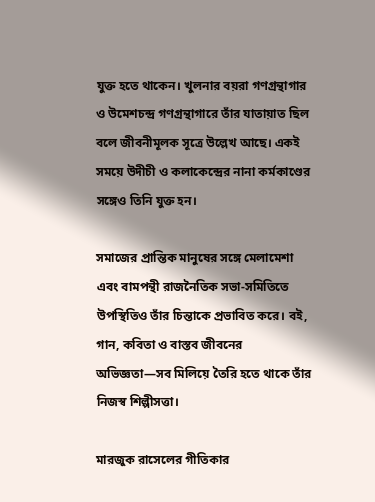যুক্ত হতে থাকেন। খুলনার বয়রা গণগ্রন্থাগার ও উমেশচন্দ্র গণগ্রন্থাগারে তাঁর যাতায়াত ছিল বলে জীবনীমূলক সূত্রে উল্লেখ আছে। একই সময়ে উদীচী ও কলাকেন্দ্রের নানা কর্মকাণ্ডের সঙ্গেও তিনি যুক্ত হন।

সমাজের প্রান্তিক মানুষের সঙ্গে মেলামেশা এবং বামপন্থী রাজনৈতিক সভা-সমিতিতে উপস্থিতিও তাঁর চিন্তাকে প্রভাবিত করে। বই, গান, কবিতা ও বাস্তব জীবনের অভিজ্ঞতা—সব মিলিয়ে তৈরি হতে থাকে তাঁর নিজস্ব শিল্পীসত্তা।

মারজুক রাসেলের গীতিকার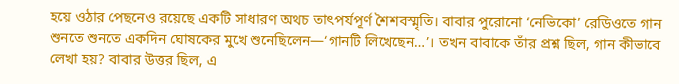হয়ে ওঠার পেছনেও রয়েছে একটি সাধারণ অথচ তাৎপর্যপূর্ণ শৈশবস্মৃতি। বাবার পুরোনো ‘নেভিকো’ রেডিওতে গান শুনতে শুনতে একদিন ঘোষকের মুখে শুনেছিলেন—‘গানটি লিখেছেন…’। তখন বাবাকে তাঁর প্রশ্ন ছিল, গান কীভাবে লেখা হয়? বাবার উত্তর ছিল, এ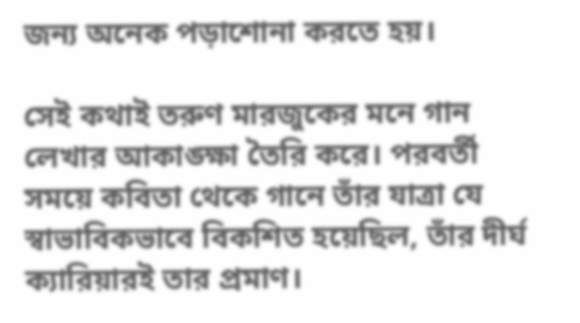জন্য অনেক পড়াশোনা করতে হয়।

সেই কথাই তরুণ মারজুকের মনে গান লেখার আকাঙ্ক্ষা তৈরি করে। পরবর্তী সময়ে কবিতা থেকে গানে তাঁর যাত্রা যে স্বাভাবিকভাবে বিকশিত হয়েছিল, তাঁর দীর্ঘ ক্যারিয়ারই তার প্রমাণ।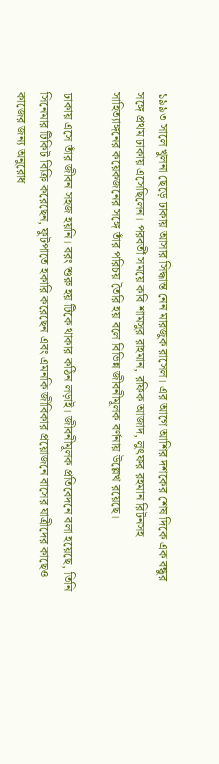১৯৯৩ সালে খুলনা ছেড়ে ঢাকায় আসার সিদ্ধান্ত নেন মারজুক রাসেল। এর আগে আশির দশকের শেষ দিকে এক বন্ধুর সঙ্গে প্রথম ঢাকায় এসেছিলেন। পরবর্তী সময়ে কবি শামসুর রাহমান, রফিক আজাদ, লুৎফর রহমান রিটনসহ সাহিত্যাঙ্গনের কয়েকজনের সঙ্গে তাঁর পরিচয় তৈরি হয় বলে বিভিন্ন জীবনীমূলক বর্ণনায় উল্লেখ রয়েছে।

ঢাকায় এসে তাঁর জীবন সহজ হয়নি। বরং শুরু হয় টিকে থাকার কঠিন লড়াই। জীবনীমূলক প্রতিবেদনে বলা হয়েছে, তিনি সিনেমার টিকিট বিক্রি করেছেন, ফুটপাতে হকারি করেছেন এবং এমনকি জীবিকার প্রয়োজনে বাসের যাত্রীদের কাছেও কাজের জন্য অনুরোধ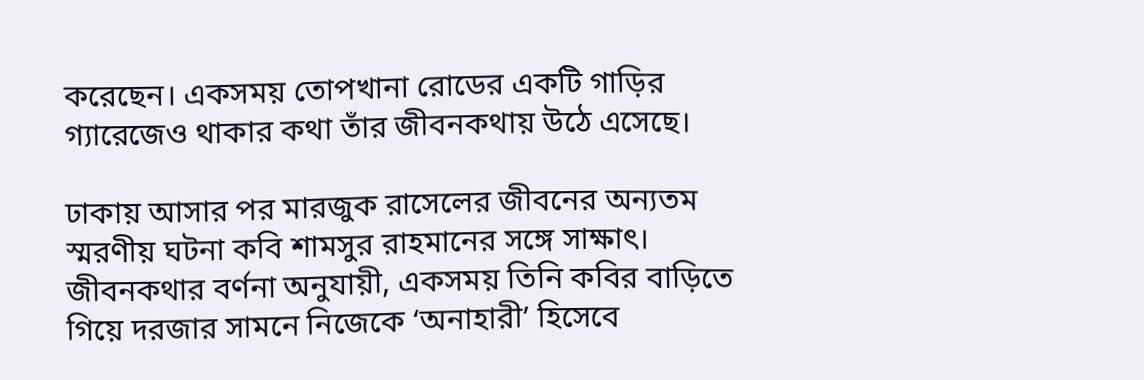করেছেন। একসময় তোপখানা রোডের একটি গাড়ির গ্যারেজেও থাকার কথা তাঁর জীবনকথায় উঠে এসেছে।

ঢাকায় আসার পর মারজুক রাসেলের জীবনের অন্যতম স্মরণীয় ঘটনা কবি শামসুর রাহমানের সঙ্গে সাক্ষাৎ। জীবনকথার বর্ণনা অনুযায়ী, একসময় তিনি কবির বাড়িতে গিয়ে দরজার সামনে নিজেকে ‘অনাহারী’ হিসেবে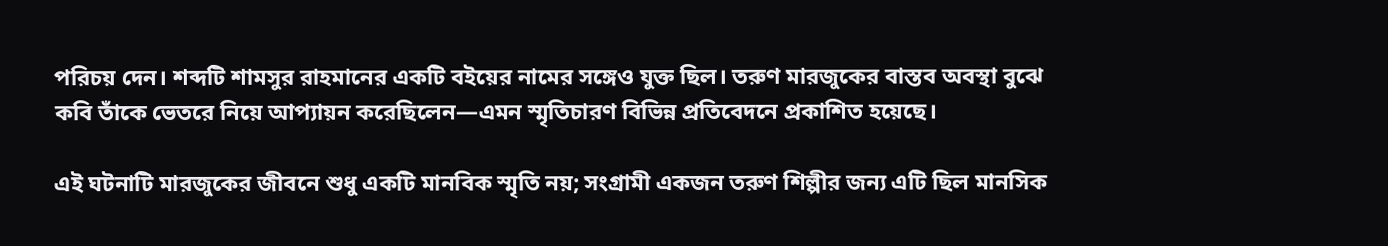পরিচয় দেন। শব্দটি শামসুর রাহমানের একটি বইয়ের নামের সঙ্গেও যুক্ত ছিল। তরুণ মারজুকের বাস্তব অবস্থা বুঝে কবি তাঁকে ভেতরে নিয়ে আপ্যায়ন করেছিলেন—এমন স্মৃতিচারণ বিভিন্ন প্রতিবেদনে প্রকাশিত হয়েছে।

এই ঘটনাটি মারজুকের জীবনে শুধু একটি মানবিক স্মৃতি নয়; সংগ্রামী একজন তরুণ শিল্পীর জন্য এটি ছিল মানসিক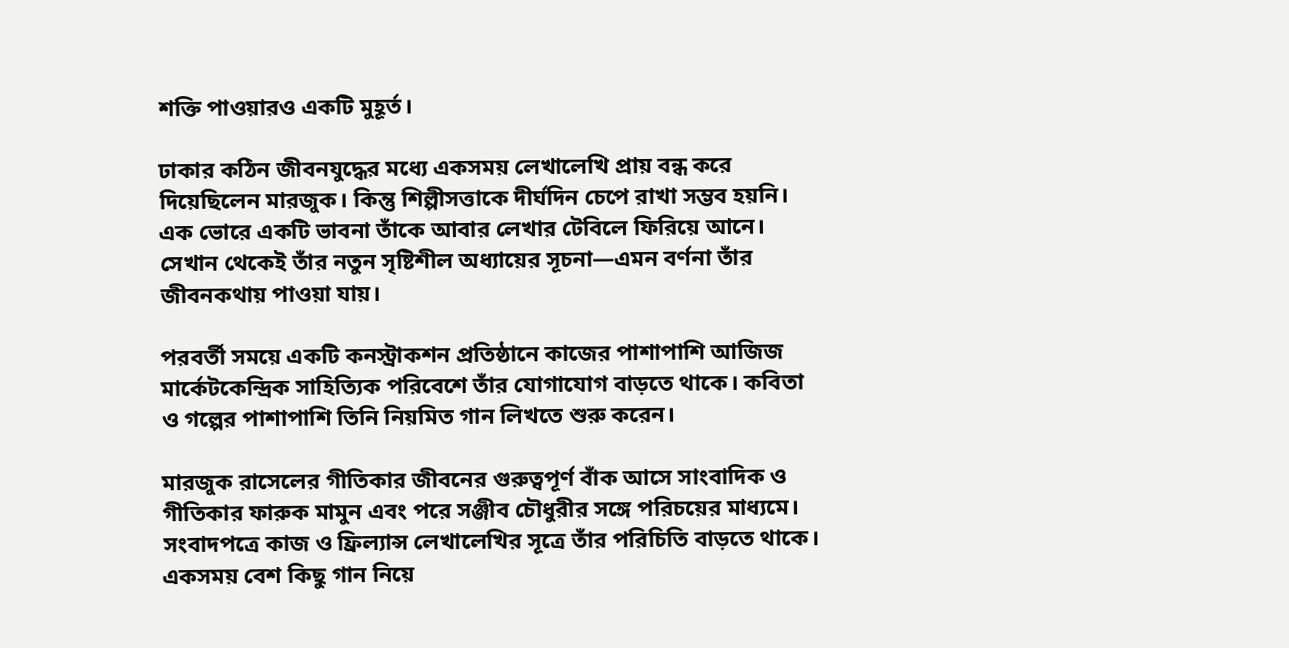শক্তি পাওয়ারও একটি মুহূর্ত।

ঢাকার কঠিন জীবনযুদ্ধের মধ্যে একসময় লেখালেখি প্রায় বন্ধ করে দিয়েছিলেন মারজুক। কিন্তু শিল্পীসত্তাকে দীর্ঘদিন চেপে রাখা সম্ভব হয়নি। এক ভোরে একটি ভাবনা তাঁকে আবার লেখার টেবিলে ফিরিয়ে আনে। সেখান থেকেই তাঁর নতুন সৃষ্টিশীল অধ্যায়ের সূচনা—এমন বর্ণনা তাঁর জীবনকথায় পাওয়া যায়।

পরবর্তী সময়ে একটি কনস্ট্রাকশন প্রতিষ্ঠানে কাজের পাশাপাশি আজিজ মার্কেটকেন্দ্রিক সাহিত্যিক পরিবেশে তাঁর যোগাযোগ বাড়তে থাকে। কবিতা ও গল্পের পাশাপাশি তিনি নিয়মিত গান লিখতে শুরু করেন।

মারজুক রাসেলের গীতিকার জীবনের গুরুত্বপূর্ণ বাঁক আসে সাংবাদিক ও গীতিকার ফারুক মামুন এবং পরে সঞ্জীব চৌধুরীর সঙ্গে পরিচয়ের মাধ্যমে। সংবাদপত্রে কাজ ও ফ্রিল্যান্স লেখালেখির সূত্রে তাঁর পরিচিতি বাড়তে থাকে। একসময় বেশ কিছু গান নিয়ে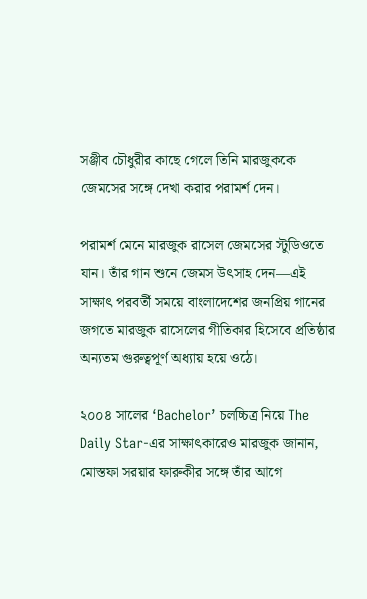সঞ্জীব চৌধুরীর কাছে গেলে তিনি মারজুককে জেমসের সঙ্গে দেখা করার পরামর্শ দেন।

পরামর্শ মেনে মারজুক রাসেল জেমসের স্টুডিওতে যান। তাঁর গান শুনে জেমস উৎসাহ দেন—এই সাক্ষাৎ পরবর্তী সময়ে বাংলাদেশের জনপ্রিয় গানের জগতে মারজুক রাসেলের গীতিকার হিসেবে প্রতিষ্ঠার অন্যতম গুরুত্বপূর্ণ অধ্যায় হয়ে ওঠে।

২০০৪ সালের ‘Bachelor’ চলচ্চিত্র নিয়ে The Daily Star-এর সাক্ষাৎকারেও মারজুক জানান, মোস্তফা সরয়ার ফারুকীর সঙ্গে তাঁর আগে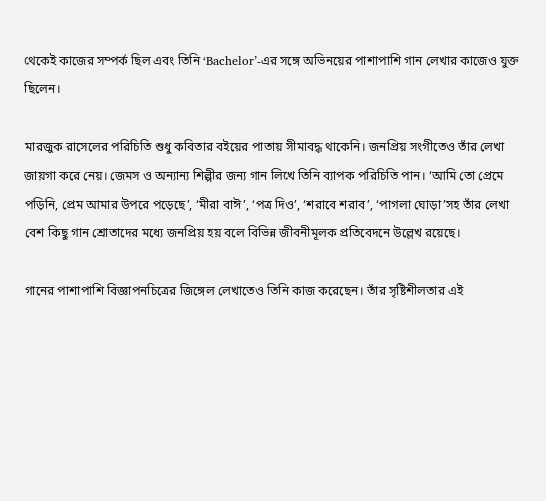থেকেই কাজের সম্পর্ক ছিল এবং তিনি ‘Bachelor’-এর সঙ্গে অভিনয়ের পাশাপাশি গান লেখার কাজেও যুক্ত ছিলেন।

মারজুক রাসেলের পরিচিতি শুধু কবিতার বইয়ের পাতায় সীমাবদ্ধ থাকেনি। জনপ্রিয় সংগীতেও তাঁর লেখা জায়গা করে নেয়। জেমস ও অন্যান্য শিল্পীর জন্য গান লিখে তিনি ব্যাপক পরিচিতি পান। ‘আমি তো প্রেমে পড়িনি, প্রেম আমার উপরে পড়েছে’, ‘মীরা বাঈ’, ‘পত্র দিও’, ‘শরাবে শরাব’, ‘পাগলা ঘোড়া’সহ তাঁর লেখা বেশ কিছু গান শ্রোতাদের মধ্যে জনপ্রিয় হয় বলে বিভিন্ন জীবনীমূলক প্রতিবেদনে উল্লেখ রয়েছে।

গানের পাশাপাশি বিজ্ঞাপনচিত্রের জিঙ্গেল লেখাতেও তিনি কাজ করেছেন। তাঁর সৃষ্টিশীলতার এই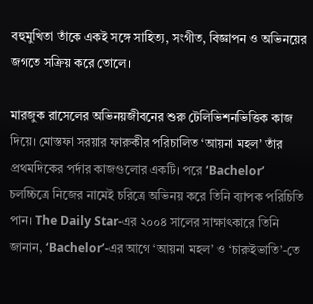বহুমুখিতা তাঁকে একই সঙ্গে সাহিত্য, সংগীত, বিজ্ঞাপন ও অভিনয়ের জগতে সক্রিয় করে তোলে।

মারজুক রাসেলের অভিনয়জীবনের শুরু টেলিভিশনভিত্তিক কাজ দিয়ে। মোস্তফা সরয়ার ফারুকীর পরিচালিত ‘আয়না মহল’ তাঁর প্রথমদিকের পর্দার কাজগুলোর একটি। পরে ‘Bachelor’ চলচ্চিত্রে নিজের নামেই চরিত্রে অভিনয় করে তিনি ব্যাপক পরিচিতি পান। The Daily Star-এর ২০০৪ সালের সাক্ষাৎকারে তিনি জানান, ‘Bachelor’-এর আগে ‘আয়না মহল’ ও ‘চারুইভাতি’-তে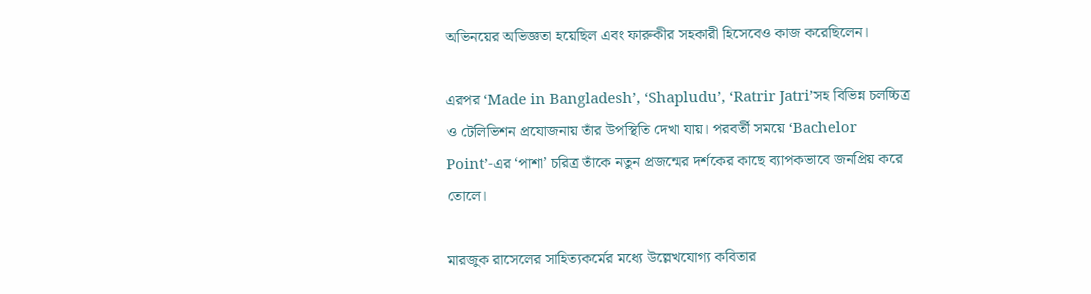অভিনয়ের অভিজ্ঞতা হয়েছিল এবং ফারুকীর সহকারী হিসেবেও কাজ করেছিলেন।

এরপর ‘Made in Bangladesh’, ‘Shapludu’, ‘Ratrir Jatri’সহ বিভিন্ন চলচ্চিত্র ও টেলিভিশন প্রযোজনায় তাঁর উপস্থিতি দেখা যায়। পরবর্তী সময়ে ‘Bachelor Point’-এর ‘পাশা’ চরিত্র তাঁকে নতুন প্রজন্মের দর্শকের কাছে ব্যাপকভাবে জনপ্রিয় করে তোলে।

মারজুক রাসেলের সাহিত্যকর্মের মধ্যে উল্লেখযোগ্য কবিতার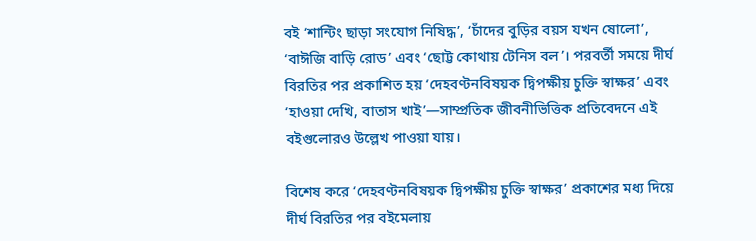বই ‘শান্টিং ছাড়া সংযোগ নিষিদ্ধ’, ‘চাঁদের বুড়ির বয়স যখন ষোলো’, ‘বাঈজি বাড়ি রোড’ এবং ‘ছোট্ট কোথায় টেনিস বল’। পরবর্তী সময়ে দীর্ঘ বিরতির পর প্রকাশিত হয় ‘দেহবণ্টনবিষয়ক দ্বিপক্ষীয় চুক্তি স্বাক্ষর’ এবং ‘হাওয়া দেখি, বাতাস খাই’—সাম্প্রতিক জীবনীভিত্তিক প্রতিবেদনে এই বইগুলোরও উল্লেখ পাওয়া যায়।

বিশেষ করে ‘দেহবণ্টনবিষয়ক দ্বিপক্ষীয় চুক্তি স্বাক্ষর’ প্রকাশের মধ্য দিয়ে দীর্ঘ বিরতির পর বইমেলায়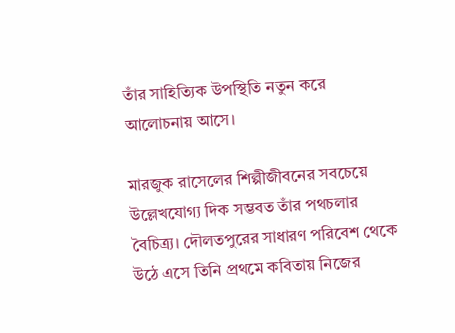তাঁর সাহিত্যিক উপস্থিতি নতুন করে আলোচনায় আসে।

মারজুক রাসেলের শিল্পীজীবনের সবচেয়ে উল্লেখযোগ্য দিক সম্ভবত তাঁর পথচলার বৈচিত্র্য। দৌলতপুরের সাধারণ পরিবেশ থেকে উঠে এসে তিনি প্রথমে কবিতায় নিজের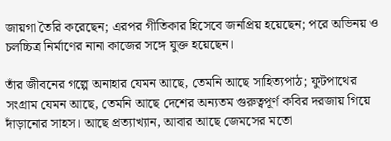জায়গা তৈরি করেছেন; এরপর গীতিকার হিসেবে জনপ্রিয় হয়েছেন; পরে অভিনয় ও চলচ্চিত্র নির্মাণের নানা কাজের সঙ্গে যুক্ত হয়েছেন।

তাঁর জীবনের গল্পে অনাহার যেমন আছে, তেমনি আছে সাহিত্যপাঠ; ফুটপাথের সংগ্রাম যেমন আছে, তেমনি আছে দেশের অন্যতম গুরুত্বপূর্ণ কবির দরজায় গিয়ে দাঁড়ানোর সাহস। আছে প্রত্যাখ্যান, আবার আছে জেমসের মতো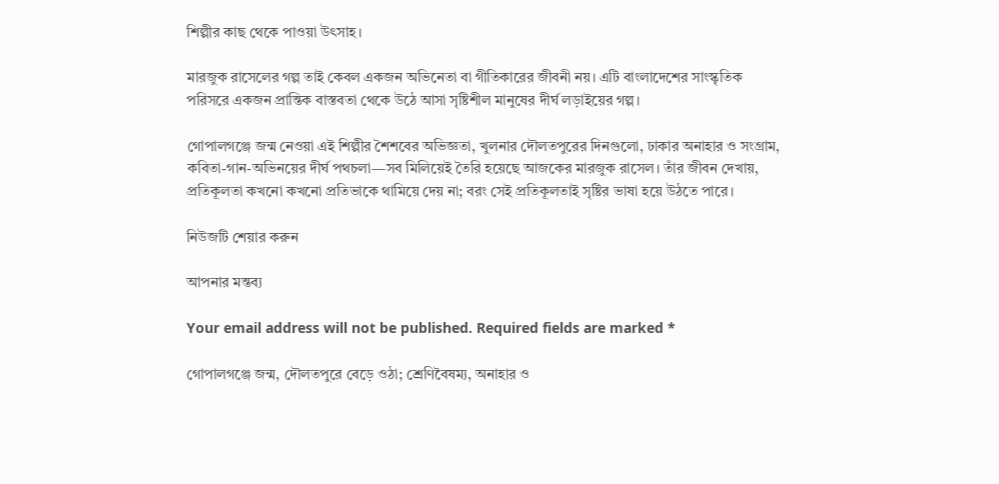শিল্পীর কাছ থেকে পাওয়া উৎসাহ।

মারজুক রাসেলের গল্প তাই কেবল একজন অভিনেতা বা গীতিকারের জীবনী নয়। এটি বাংলাদেশের সাংস্কৃতিক পরিসরে একজন প্রান্তিক বাস্তবতা থেকে উঠে আসা সৃষ্টিশীল মানুষের দীর্ঘ লড়াইয়ের গল্প।

গোপালগঞ্জে জন্ম নেওয়া এই শিল্পীর শৈশবের অভিজ্ঞতা, খুলনার দৌলতপুরের দিনগুলো, ঢাকার অনাহার ও সংগ্রাম, কবিতা-গান-অভিনয়ের দীর্ঘ পথচলা—সব মিলিয়েই তৈরি হয়েছে আজকের মারজুক রাসেল। তাঁর জীবন দেখায়, প্রতিকূলতা কখনো কখনো প্রতিভাকে থামিয়ে দেয় না; বরং সেই প্রতিকূলতাই সৃষ্টির ভাষা হয়ে উঠতে পারে।

নিউজটি শেয়ার করুন

আপনার মন্তব্য

Your email address will not be published. Required fields are marked *

গোপালগঞ্জে জন্ম, দৌলতপুরে বেড়ে ওঠা; শ্রেণিবৈষম্য, অনাহার ও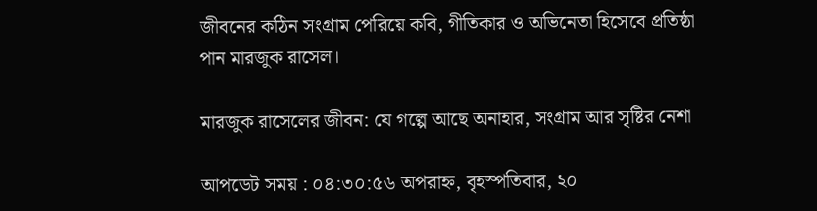জীবনের কঠিন সংগ্রাম পেরিয়ে কবি, গীতিকার ও অভিনেতা হিসেবে প্রতিষ্ঠা পান মারজুক রাসেল।

মারজুক রাসেলের জীবন: যে গল্পে আছে অনাহার, সংগ্রাম আর সৃষ্টির নেশা

আপডেট সময় : ০৪:৩০:৫৬ অপরাহ্ন, বৃহস্পতিবার, ২০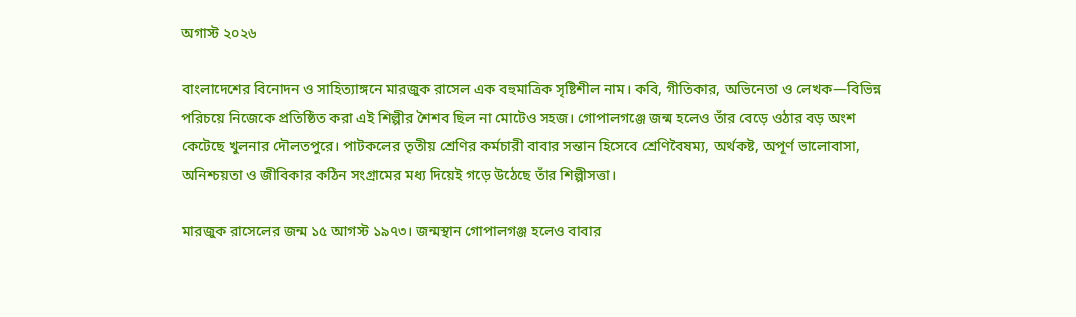অগাস্ট ২০২৬

বাংলাদেশের বিনোদন ও সাহিত্যাঙ্গনে মারজুক রাসেল এক বহুমাত্রিক সৃষ্টিশীল নাম। কবি, গীতিকার, অভিনেতা ও লেখক—বিভিন্ন পরিচয়ে নিজেকে প্রতিষ্ঠিত করা এই শিল্পীর শৈশব ছিল না মোটেও সহজ। গোপালগঞ্জে জন্ম হলেও তাঁর বেড়ে ওঠার বড় অংশ কেটেছে খুলনার দৌলতপুরে। পাটকলের তৃতীয় শ্রেণির কর্মচারী বাবার সন্তান হিসেবে শ্রেণিবৈষম্য, অর্থকষ্ট, অপূর্ণ ভালোবাসা, অনিশ্চয়তা ও জীবিকার কঠিন সংগ্রামের মধ্য দিয়েই গড়ে উঠেছে তাঁর শিল্পীসত্তা।

মারজুক রাসেলের জন্ম ১৫ আগস্ট ১৯৭৩। জন্মস্থান গোপালগঞ্জ হলেও বাবার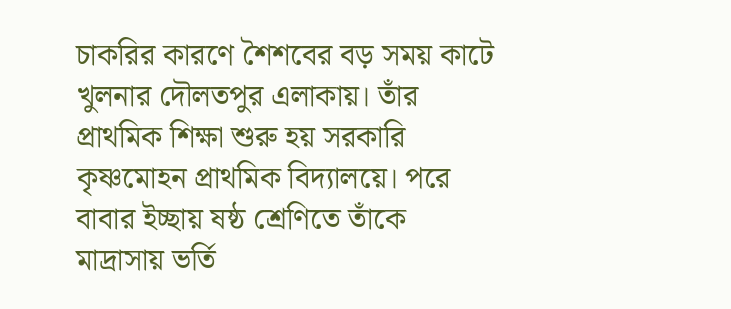চাকরির কারণে শৈশবের বড় সময় কাটে খুলনার দৌলতপুর এলাকায়। তাঁর প্রাথমিক শিক্ষা শুরু হয় সরকারি কৃষ্ণমোহন প্রাথমিক বিদ্যালয়ে। পরে বাবার ইচ্ছায় ষষ্ঠ শ্রেণিতে তাঁকে মাদ্রাসায় ভর্তি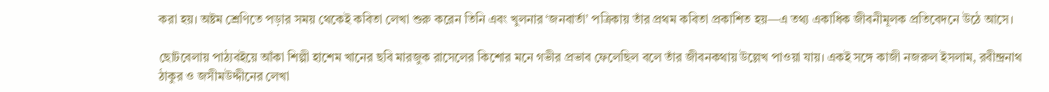করা হয়। অষ্টম শ্রেণিতে পড়ার সময় থেকেই কবিতা লেখা শুরু করেন তিনি এবং খুলনার ‘জনবার্তা’ পত্রিকায় তাঁর প্রথম কবিতা প্রকাশিত হয়—এ তথ্য একাধিক জীবনীমূলক প্রতিবেদনে উঠে আসে।

ছোটবেলায় পাঠ্যবইয়ে আঁকা শিল্পী হাশেম খানের ছবি মারজুক রাসেলের কিশোর মনে গভীর প্রভাব ফেলেছিল বলে তাঁর জীবনকথায় উল্লেখ পাওয়া যায়। একই সঙ্গে কাজী নজরুল ইসলাম, রবীন্দ্রনাথ ঠাকুর ও জসীমউদ্দীনের লেখা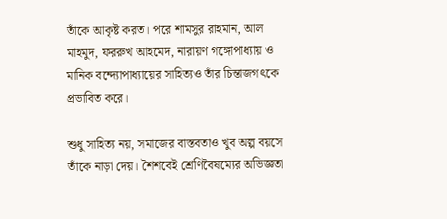তাঁকে আকৃষ্ট করত। পরে শামসুর রাহমান, আল মাহমুদ, ফররুখ আহমেদ, নারায়ণ গঙ্গোপাধ্যায় ও মানিক বন্দ্যোপাধ্যায়ের সাহিত্যও তাঁর চিন্তাজগৎকে প্রভাবিত করে।

শুধু সাহিত্য নয়, সমাজের বাস্তবতাও খুব অল্প বয়সে তাঁকে নাড়া দেয়। শৈশবেই শ্রেণিবৈষম্যের অভিজ্ঞতা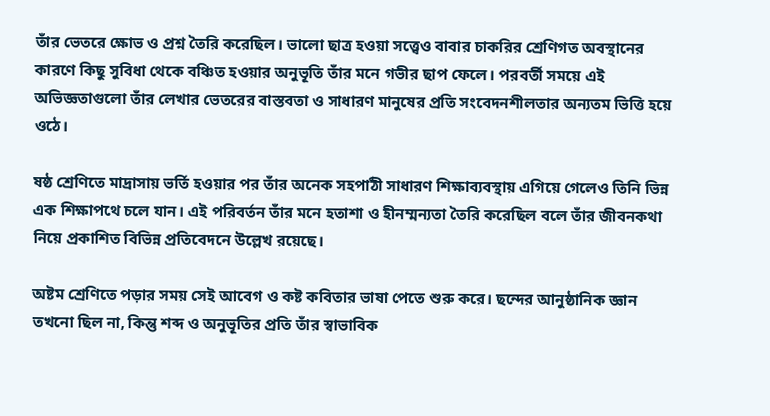তাঁর ভেতরে ক্ষোভ ও প্রশ্ন তৈরি করেছিল। ভালো ছাত্র হওয়া সত্ত্বেও বাবার চাকরির শ্রেণিগত অবস্থানের কারণে কিছু সুবিধা থেকে বঞ্চিত হওয়ার অনুভূতি তাঁর মনে গভীর ছাপ ফেলে। পরবর্তী সময়ে এই অভিজ্ঞতাগুলো তাঁর লেখার ভেতরের বাস্তবতা ও সাধারণ মানুষের প্রতি সংবেদনশীলতার অন্যতম ভিত্তি হয়ে ওঠে।

ষষ্ঠ শ্রেণিতে মাদ্রাসায় ভর্তি হওয়ার পর তাঁর অনেক সহপাঠী সাধারণ শিক্ষাব্যবস্থায় এগিয়ে গেলেও তিনি ভিন্ন এক শিক্ষাপথে চলে যান। এই পরিবর্তন তাঁর মনে হতাশা ও হীনম্মন্যতা তৈরি করেছিল বলে তাঁর জীবনকথা নিয়ে প্রকাশিত বিভিন্ন প্রতিবেদনে উল্লেখ রয়েছে।

অষ্টম শ্রেণিতে পড়ার সময় সেই আবেগ ও কষ্ট কবিতার ভাষা পেতে শুরু করে। ছন্দের আনুষ্ঠানিক জ্ঞান তখনো ছিল না, কিন্তু শব্দ ও অনুভূতির প্রতি তাঁর স্বাভাবিক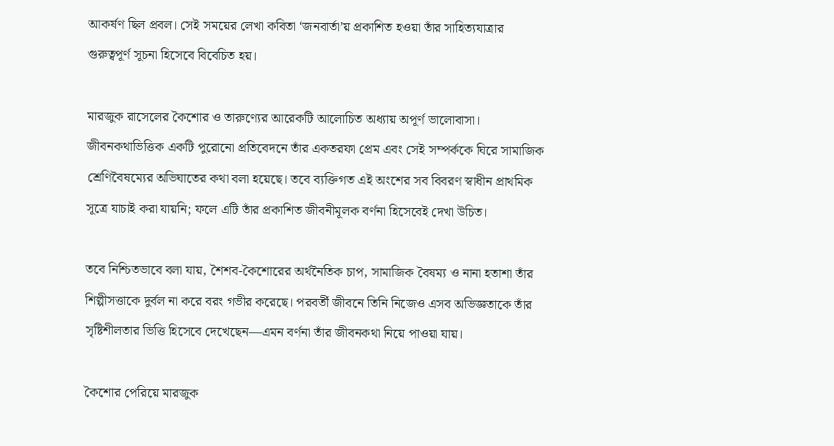আকর্ষণ ছিল প্রবল। সেই সময়ের লেখা কবিতা ‘জনবার্তা’য় প্রকাশিত হওয়া তাঁর সাহিত্যযাত্রার গুরুত্বপূর্ণ সূচনা হিসেবে বিবেচিত হয়।

মারজুক রাসেলের কৈশোর ও তারুণ্যের আরেকটি আলোচিত অধ্যায় অপূর্ণ ভালোবাসা। জীবনকথাভিত্তিক একটি পুরোনো প্রতিবেদনে তাঁর একতরফা প্রেম এবং সেই সম্পর্ককে ঘিরে সামাজিক শ্রেণিবৈষম্যের অভিঘাতের কথা বলা হয়েছে। তবে ব্যক্তিগত এই অংশের সব বিবরণ স্বাধীন প্রাথমিক সূত্রে যাচাই করা যায়নি; ফলে এটি তাঁর প্রকাশিত জীবনীমূলক বর্ণনা হিসেবেই দেখা উচিত।

তবে নিশ্চিতভাবে বলা যায়, শৈশব-কৈশোরের অর্থনৈতিক চাপ, সামাজিক বৈষম্য ও নানা হতাশা তাঁর শিল্পীসত্তাকে দুর্বল না করে বরং গভীর করেছে। পরবর্তী জীবনে তিনি নিজেও এসব অভিজ্ঞতাকে তাঁর সৃষ্টিশীলতার ভিত্তি হিসেবে দেখেছেন—এমন বর্ণনা তাঁর জীবনকথা নিয়ে পাওয়া যায়।

কৈশোর পেরিয়ে মারজুক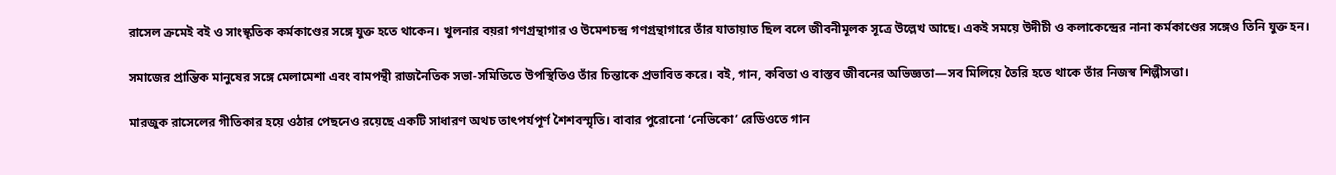রাসেল ক্রমেই বই ও সাংস্কৃতিক কর্মকাণ্ডের সঙ্গে যুক্ত হতে থাকেন। খুলনার বয়রা গণগ্রন্থাগার ও উমেশচন্দ্র গণগ্রন্থাগারে তাঁর যাতায়াত ছিল বলে জীবনীমূলক সূত্রে উল্লেখ আছে। একই সময়ে উদীচী ও কলাকেন্দ্রের নানা কর্মকাণ্ডের সঙ্গেও তিনি যুক্ত হন।

সমাজের প্রান্তিক মানুষের সঙ্গে মেলামেশা এবং বামপন্থী রাজনৈতিক সভা-সমিতিতে উপস্থিতিও তাঁর চিন্তাকে প্রভাবিত করে। বই, গান, কবিতা ও বাস্তব জীবনের অভিজ্ঞতা—সব মিলিয়ে তৈরি হতে থাকে তাঁর নিজস্ব শিল্পীসত্তা।

মারজুক রাসেলের গীতিকার হয়ে ওঠার পেছনেও রয়েছে একটি সাধারণ অথচ তাৎপর্যপূর্ণ শৈশবস্মৃতি। বাবার পুরোনো ‘নেভিকো’ রেডিওতে গান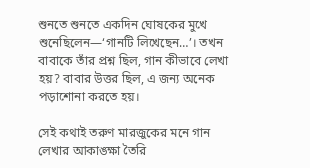শুনতে শুনতে একদিন ঘোষকের মুখে শুনেছিলেন—‘গানটি লিখেছেন…’। তখন বাবাকে তাঁর প্রশ্ন ছিল, গান কীভাবে লেখা হয়? বাবার উত্তর ছিল, এ জন্য অনেক পড়াশোনা করতে হয়।

সেই কথাই তরুণ মারজুকের মনে গান লেখার আকাঙ্ক্ষা তৈরি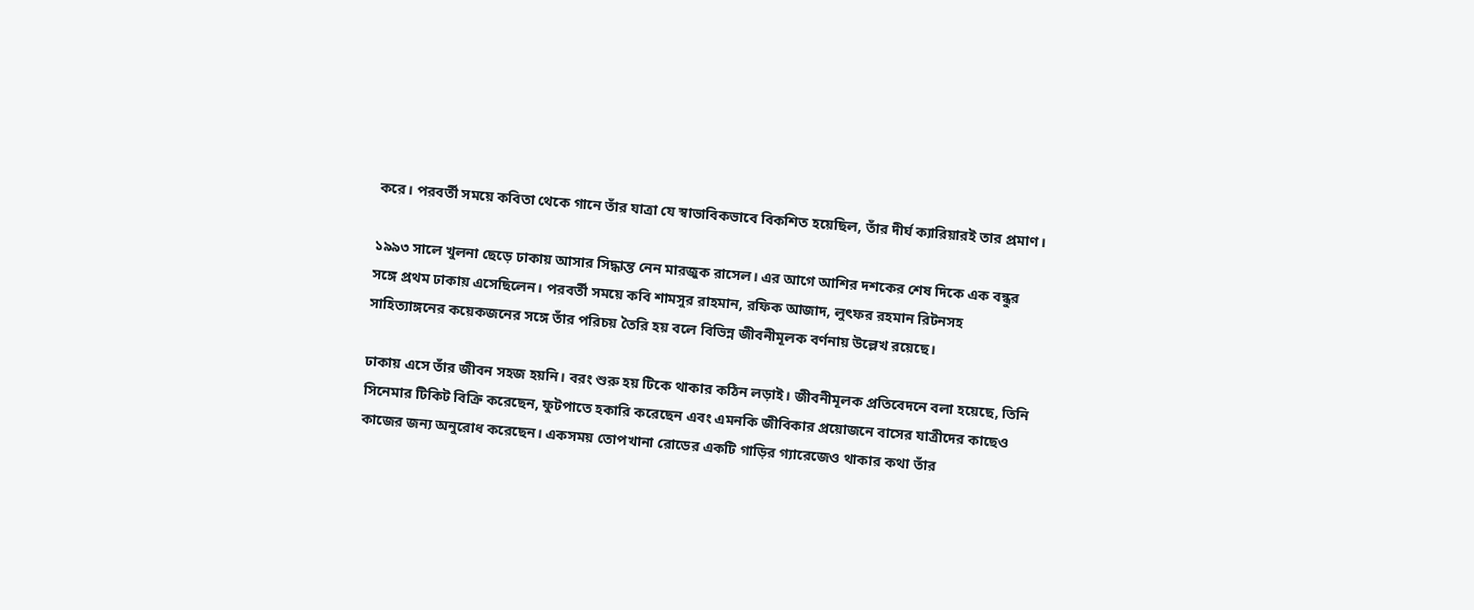করে। পরবর্তী সময়ে কবিতা থেকে গানে তাঁর যাত্রা যে স্বাভাবিকভাবে বিকশিত হয়েছিল, তাঁর দীর্ঘ ক্যারিয়ারই তার প্রমাণ।

১৯৯৩ সালে খুলনা ছেড়ে ঢাকায় আসার সিদ্ধান্ত নেন মারজুক রাসেল। এর আগে আশির দশকের শেষ দিকে এক বন্ধুর সঙ্গে প্রথম ঢাকায় এসেছিলেন। পরবর্তী সময়ে কবি শামসুর রাহমান, রফিক আজাদ, লুৎফর রহমান রিটনসহ সাহিত্যাঙ্গনের কয়েকজনের সঙ্গে তাঁর পরিচয় তৈরি হয় বলে বিভিন্ন জীবনীমূলক বর্ণনায় উল্লেখ রয়েছে।

ঢাকায় এসে তাঁর জীবন সহজ হয়নি। বরং শুরু হয় টিকে থাকার কঠিন লড়াই। জীবনীমূলক প্রতিবেদনে বলা হয়েছে, তিনি সিনেমার টিকিট বিক্রি করেছেন, ফুটপাতে হকারি করেছেন এবং এমনকি জীবিকার প্রয়োজনে বাসের যাত্রীদের কাছেও কাজের জন্য অনুরোধ করেছেন। একসময় তোপখানা রোডের একটি গাড়ির গ্যারেজেও থাকার কথা তাঁর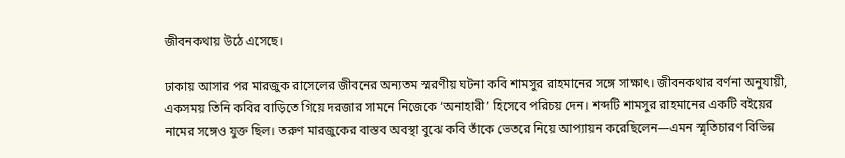জীবনকথায় উঠে এসেছে।

ঢাকায় আসার পর মারজুক রাসেলের জীবনের অন্যতম স্মরণীয় ঘটনা কবি শামসুর রাহমানের সঙ্গে সাক্ষাৎ। জীবনকথার বর্ণনা অনুযায়ী, একসময় তিনি কবির বাড়িতে গিয়ে দরজার সামনে নিজেকে ‘অনাহারী’ হিসেবে পরিচয় দেন। শব্দটি শামসুর রাহমানের একটি বইয়ের নামের সঙ্গেও যুক্ত ছিল। তরুণ মারজুকের বাস্তব অবস্থা বুঝে কবি তাঁকে ভেতরে নিয়ে আপ্যায়ন করেছিলেন—এমন স্মৃতিচারণ বিভিন্ন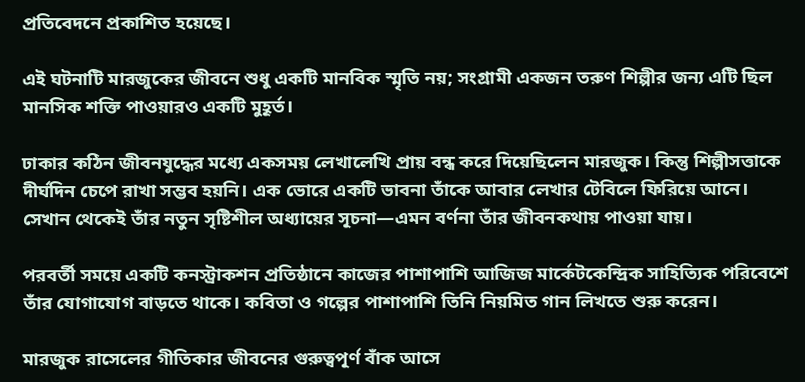প্রতিবেদনে প্রকাশিত হয়েছে।

এই ঘটনাটি মারজুকের জীবনে শুধু একটি মানবিক স্মৃতি নয়; সংগ্রামী একজন তরুণ শিল্পীর জন্য এটি ছিল মানসিক শক্তি পাওয়ারও একটি মুহূর্ত।

ঢাকার কঠিন জীবনযুদ্ধের মধ্যে একসময় লেখালেখি প্রায় বন্ধ করে দিয়েছিলেন মারজুক। কিন্তু শিল্পীসত্তাকে দীর্ঘদিন চেপে রাখা সম্ভব হয়নি। এক ভোরে একটি ভাবনা তাঁকে আবার লেখার টেবিলে ফিরিয়ে আনে। সেখান থেকেই তাঁর নতুন সৃষ্টিশীল অধ্যায়ের সূচনা—এমন বর্ণনা তাঁর জীবনকথায় পাওয়া যায়।

পরবর্তী সময়ে একটি কনস্ট্রাকশন প্রতিষ্ঠানে কাজের পাশাপাশি আজিজ মার্কেটকেন্দ্রিক সাহিত্যিক পরিবেশে তাঁর যোগাযোগ বাড়তে থাকে। কবিতা ও গল্পের পাশাপাশি তিনি নিয়মিত গান লিখতে শুরু করেন।

মারজুক রাসেলের গীতিকার জীবনের গুরুত্বপূর্ণ বাঁক আসে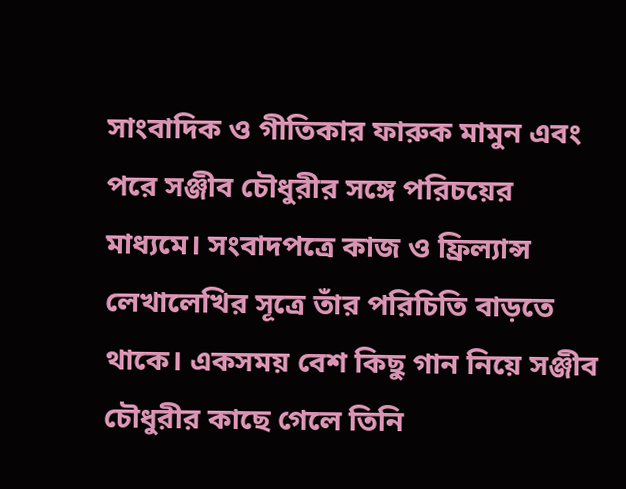সাংবাদিক ও গীতিকার ফারুক মামুন এবং পরে সঞ্জীব চৌধুরীর সঙ্গে পরিচয়ের মাধ্যমে। সংবাদপত্রে কাজ ও ফ্রিল্যান্স লেখালেখির সূত্রে তাঁর পরিচিতি বাড়তে থাকে। একসময় বেশ কিছু গান নিয়ে সঞ্জীব চৌধুরীর কাছে গেলে তিনি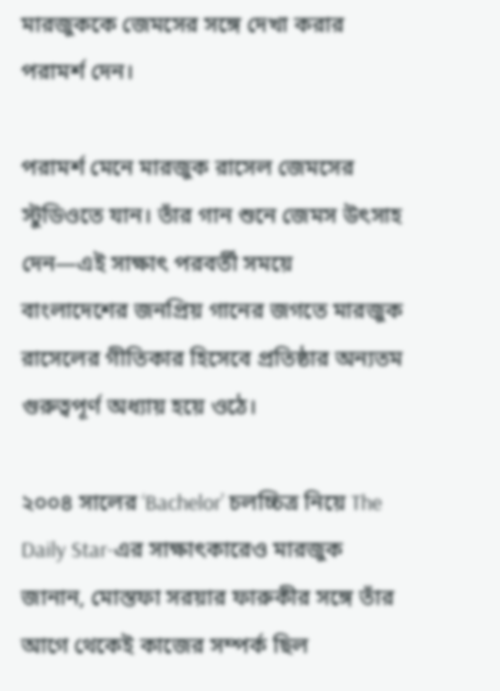মারজুককে জেমসের সঙ্গে দেখা করার পরামর্শ দেন।

পরামর্শ মেনে মারজুক রাসেল জেমসের স্টুডিওতে যান। তাঁর গান শুনে জেমস উৎসাহ দেন—এই সাক্ষাৎ পরবর্তী সময়ে বাংলাদেশের জনপ্রিয় গানের জগতে মারজুক রাসেলের গীতিকার হিসেবে প্রতিষ্ঠার অন্যতম গুরুত্বপূর্ণ অধ্যায় হয়ে ওঠে।

২০০৪ সালের ‘Bachelor’ চলচ্চিত্র নিয়ে The Daily Star-এর সাক্ষাৎকারেও মারজুক জানান, মোস্তফা সরয়ার ফারুকীর সঙ্গে তাঁর আগে থেকেই কাজের সম্পর্ক ছিল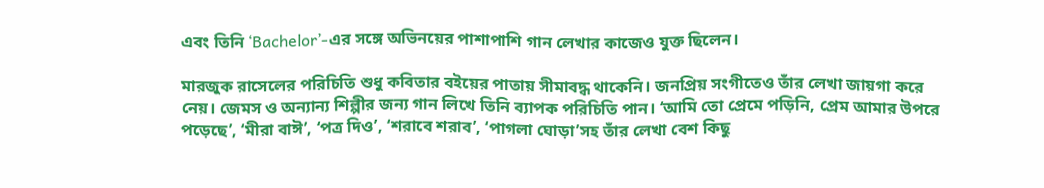এবং তিনি ‘Bachelor’-এর সঙ্গে অভিনয়ের পাশাপাশি গান লেখার কাজেও যুক্ত ছিলেন।

মারজুক রাসেলের পরিচিতি শুধু কবিতার বইয়ের পাতায় সীমাবদ্ধ থাকেনি। জনপ্রিয় সংগীতেও তাঁর লেখা জায়গা করে নেয়। জেমস ও অন্যান্য শিল্পীর জন্য গান লিখে তিনি ব্যাপক পরিচিতি পান। ‘আমি তো প্রেমে পড়িনি, প্রেম আমার উপরে পড়েছে’, ‘মীরা বাঈ’, ‘পত্র দিও’, ‘শরাবে শরাব’, ‘পাগলা ঘোড়া’সহ তাঁর লেখা বেশ কিছু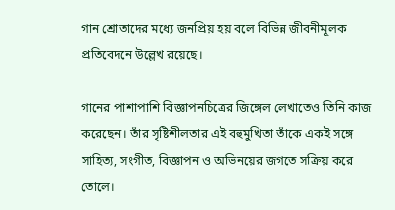গান শ্রোতাদের মধ্যে জনপ্রিয় হয় বলে বিভিন্ন জীবনীমূলক প্রতিবেদনে উল্লেখ রয়েছে।

গানের পাশাপাশি বিজ্ঞাপনচিত্রের জিঙ্গেল লেখাতেও তিনি কাজ করেছেন। তাঁর সৃষ্টিশীলতার এই বহুমুখিতা তাঁকে একই সঙ্গে সাহিত্য, সংগীত, বিজ্ঞাপন ও অভিনয়ের জগতে সক্রিয় করে তোলে।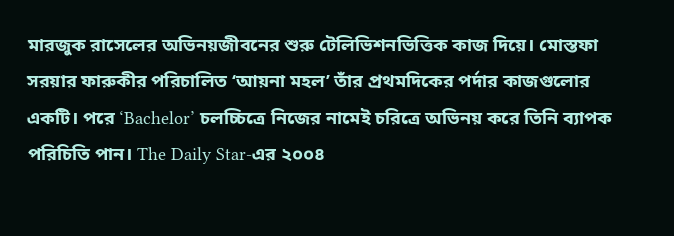মারজুক রাসেলের অভিনয়জীবনের শুরু টেলিভিশনভিত্তিক কাজ দিয়ে। মোস্তফা সরয়ার ফারুকীর পরিচালিত ‘আয়না মহল’ তাঁর প্রথমদিকের পর্দার কাজগুলোর একটি। পরে ‘Bachelor’ চলচ্চিত্রে নিজের নামেই চরিত্রে অভিনয় করে তিনি ব্যাপক পরিচিতি পান। The Daily Star-এর ২০০৪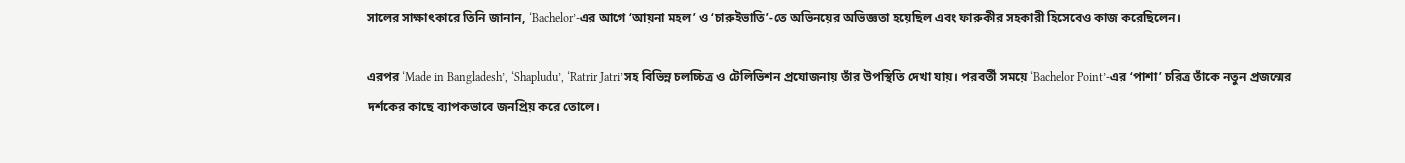সালের সাক্ষাৎকারে তিনি জানান, ‘Bachelor’-এর আগে ‘আয়না মহল’ ও ‘চারুইভাতি’-তে অভিনয়ের অভিজ্ঞতা হয়েছিল এবং ফারুকীর সহকারী হিসেবেও কাজ করেছিলেন।

এরপর ‘Made in Bangladesh’, ‘Shapludu’, ‘Ratrir Jatri’সহ বিভিন্ন চলচ্চিত্র ও টেলিভিশন প্রযোজনায় তাঁর উপস্থিতি দেখা যায়। পরবর্তী সময়ে ‘Bachelor Point’-এর ‘পাশা’ চরিত্র তাঁকে নতুন প্রজন্মের দর্শকের কাছে ব্যাপকভাবে জনপ্রিয় করে তোলে।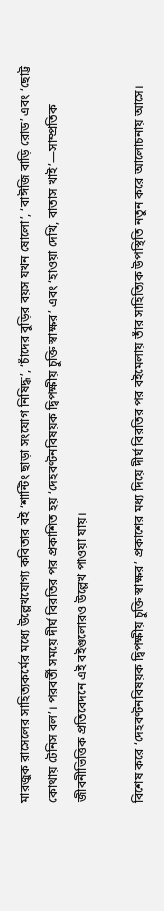মারজুক রাসেলের সাহিত্যকর্মের মধ্যে উল্লেখযোগ্য কবিতার বই ‘শান্টিং ছাড়া সংযোগ নিষিদ্ধ’, ‘চাঁদের বুড়ির বয়স যখন ষোলো’, ‘বাঈজি বাড়ি রোড’ এবং ‘ছোট্ট কোথায় টেনিস বল’। পরবর্তী সময়ে দীর্ঘ বিরতির পর প্রকাশিত হয় ‘দেহবণ্টনবিষয়ক দ্বিপক্ষীয় চুক্তি স্বাক্ষর’ এবং ‘হাওয়া দেখি, বাতাস খাই’—সাম্প্রতিক জীবনীভিত্তিক প্রতিবেদনে এই বইগুলোরও উল্লেখ পাওয়া যায়।

বিশেষ করে ‘দেহবণ্টনবিষয়ক দ্বিপক্ষীয় চুক্তি স্বাক্ষর’ প্রকাশের মধ্য দিয়ে দীর্ঘ বিরতির পর বইমেলায় তাঁর সাহিত্যিক উপস্থিতি নতুন করে আলোচনায় আসে।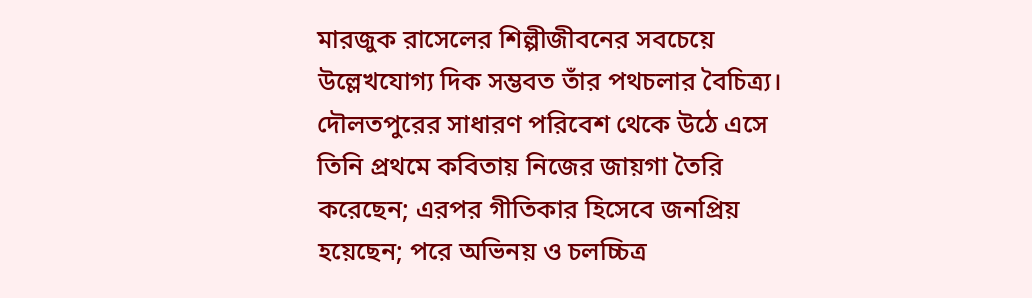মারজুক রাসেলের শিল্পীজীবনের সবচেয়ে উল্লেখযোগ্য দিক সম্ভবত তাঁর পথচলার বৈচিত্র্য। দৌলতপুরের সাধারণ পরিবেশ থেকে উঠে এসে তিনি প্রথমে কবিতায় নিজের জায়গা তৈরি করেছেন; এরপর গীতিকার হিসেবে জনপ্রিয় হয়েছেন; পরে অভিনয় ও চলচ্চিত্র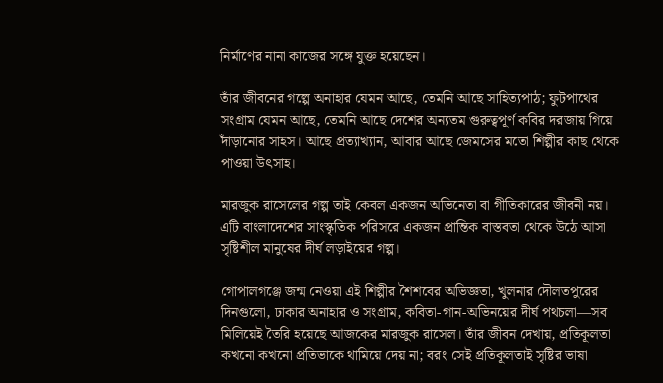নির্মাণের নানা কাজের সঙ্গে যুক্ত হয়েছেন।

তাঁর জীবনের গল্পে অনাহার যেমন আছে, তেমনি আছে সাহিত্যপাঠ; ফুটপাথের সংগ্রাম যেমন আছে, তেমনি আছে দেশের অন্যতম গুরুত্বপূর্ণ কবির দরজায় গিয়ে দাঁড়ানোর সাহস। আছে প্রত্যাখ্যান, আবার আছে জেমসের মতো শিল্পীর কাছ থেকে পাওয়া উৎসাহ।

মারজুক রাসেলের গল্প তাই কেবল একজন অভিনেতা বা গীতিকারের জীবনী নয়। এটি বাংলাদেশের সাংস্কৃতিক পরিসরে একজন প্রান্তিক বাস্তবতা থেকে উঠে আসা সৃষ্টিশীল মানুষের দীর্ঘ লড়াইয়ের গল্প।

গোপালগঞ্জে জন্ম নেওয়া এই শিল্পীর শৈশবের অভিজ্ঞতা, খুলনার দৌলতপুরের দিনগুলো, ঢাকার অনাহার ও সংগ্রাম, কবিতা-গান-অভিনয়ের দীর্ঘ পথচলা—সব মিলিয়েই তৈরি হয়েছে আজকের মারজুক রাসেল। তাঁর জীবন দেখায়, প্রতিকূলতা কখনো কখনো প্রতিভাকে থামিয়ে দেয় না; বরং সেই প্রতিকূলতাই সৃষ্টির ভাষা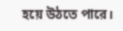হয়ে উঠতে পারে।